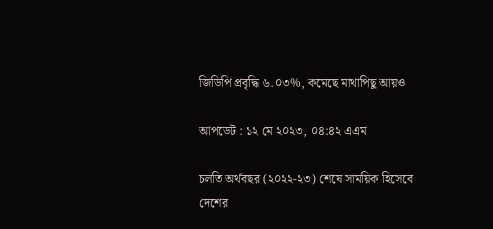জিডিপি প্রবৃদ্ধি ৬.০৩%, কমেছে মাথাপিছু আয়ও

আপডেট : ১২ মে ২০২৩, ০৪:৪২ এএম

চলতি অর্থবছর (২০২২-২৩) শেষে সাময়িক হিসেবে দেশের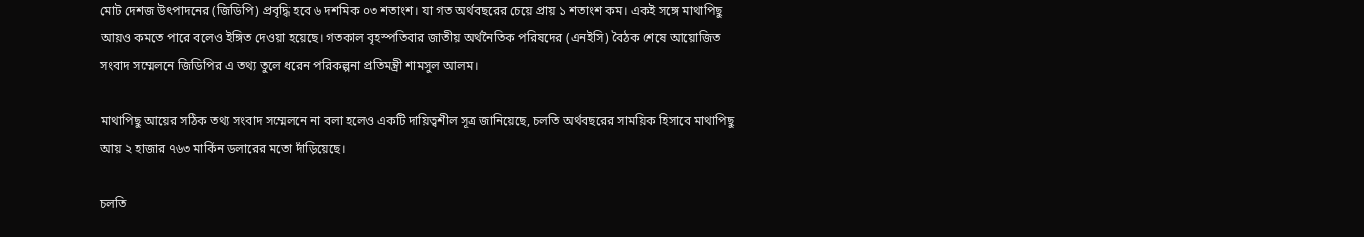মোট দেশজ উৎপাদনের (জিডিপি) প্রবৃদ্ধি হবে ৬ দশমিক ০৩ শতাংশ। যা গত অর্থবছরের চেয়ে প্রায় ১ শতাংশ কম। একই সঙ্গে মাথাপিছু আয়ও কমতে পারে বলেও ইঙ্গিত দেওয়া হয়েছে। গতকাল বৃহস্পতিবার জাতীয় অর্থনৈতিক পরিষদের (এনইসি) বৈঠক শেষে আয়োজিত সংবাদ সম্মেলনে জিডিপির এ তথ্য তুলে ধরেন পরিকল্পনা প্রতিমন্ত্রী শামসুল আলম।

মাথাপিছু আয়ের সঠিক তথ্য সংবাদ সম্মেলনে না বলা হলেও একটি দায়িত্বশীল সূত্র জানিয়েছে, চলতি অর্থবছরের সাময়িক হিসাবে মাথাপিছু আয় ২ হাজার ৭৬৩ মার্কিন ডলারের মতো দাঁড়িয়েছে।

চলতি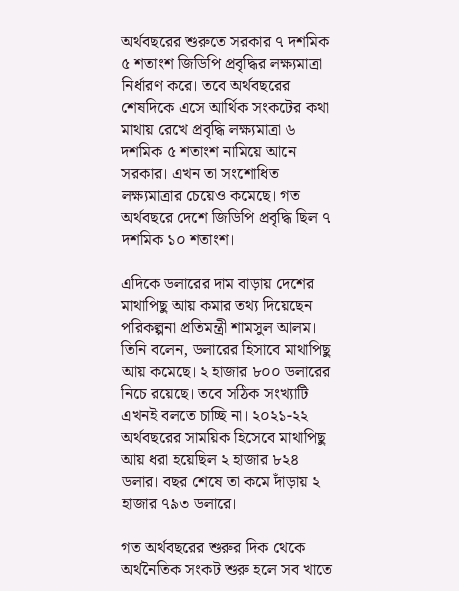অর্থবছরের শুরুতে সরকার ৭ দশমিক ৫ শতাংশ জিডিপি প্রবৃদ্ধির লক্ষ্যমাত্রা নির্ধারণ করে। তবে অর্থবছরের শেষদিকে এসে আর্থিক সংকটের কথা মাথায় রেখে প্রবৃদ্ধি লক্ষ্যমাত্রা ৬ দশমিক ৫ শতাংশ নামিয়ে আনে সরকার। এখন তা সংশোধিত লক্ষ্যমাত্রার চেয়েও কমেছে। গত অর্থবছরে দেশে জিডিপি প্রবৃদ্ধি ছিল ৭ দশমিক ১০ শতাংশ।

এদিকে ডলারের দাম বাড়ায় দেশের মাথাপিছু আয় কমার তথ্য দিয়েছেন পরিকল্পনা প্রতিমন্ত্রী শামসুল আলম। তিনি বলেন, ডলারের হিসাবে মাথাপিছু আয় কমেছে। ২ হাজার ৮০০ ডলারের নিচে রয়েছে। তবে সঠিক সংখ্যাটি এখনই বলতে চাচ্ছি না। ২০২১-২২ অর্থবছরের সাময়িক হিসেবে মাথাপিছু আয় ধরা হয়েছিল ২ হাজার ৮২৪ ডলার। বছর শেষে তা কমে দাঁড়ায় ২ হাজার ৭৯৩ ডলারে।

গত অর্থবছরের শুরুর দিক থেকে অর্থনৈতিক সংকট শুরু হলে সব খাতে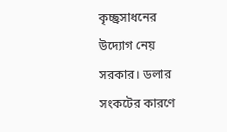কৃচ্ছ্রসাধনের উদ্যোগ নেয় সরকার। ডলার সংকটের কারণে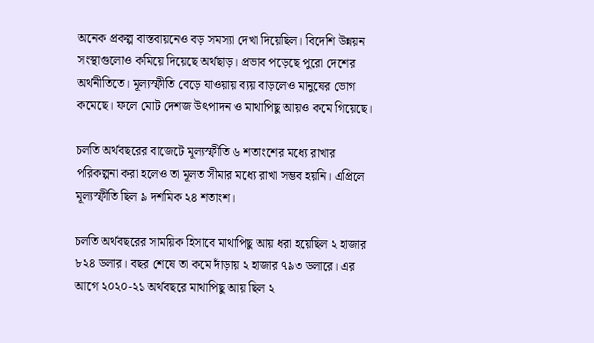অনেক প্রকল্প বাস্তবায়নেও বড় সমস্যা দেখা দিয়েছিল। বিদেশি উন্নয়ন সংস্থাগুলোও কমিয়ে দিয়েছে অর্থছাড়। প্রভাব পড়েছে পুরো দেশের অর্থনীতিতে। মূল্যস্ফীতি বেড়ে যাওয়ায় ব্যয় বাড়লেও মানুষের ভোগ কমেছে। ফলে মোট দেশজ উৎপাদন ও মাথাপিছু আয়ও কমে গিয়েছে।

চলতি অর্থবছরের বাজেটে মূল্যস্ফীতি ৬ শতাংশের মধ্যে রাখার পরিকল্পনা করা হলেও তা মূলত সীমার মধ্যে রাখা সম্ভব হয়নি। এপ্রিলে মূল্যস্ফীতি ছিল ৯ দশমিক ২৪ শতাংশ।

চলতি অর্থবছরের সাময়িক হিসাবে মাথাপিছু আয় ধরা হয়েছিল ২ হাজার ৮২৪ ডলার। বছর শেষে তা কমে দাঁড়ায় ২ হাজার ৭৯৩ ডলারে। এর আগে ২০২০-২১ অর্থবছরে মাথাপিছু আয় ছিল ২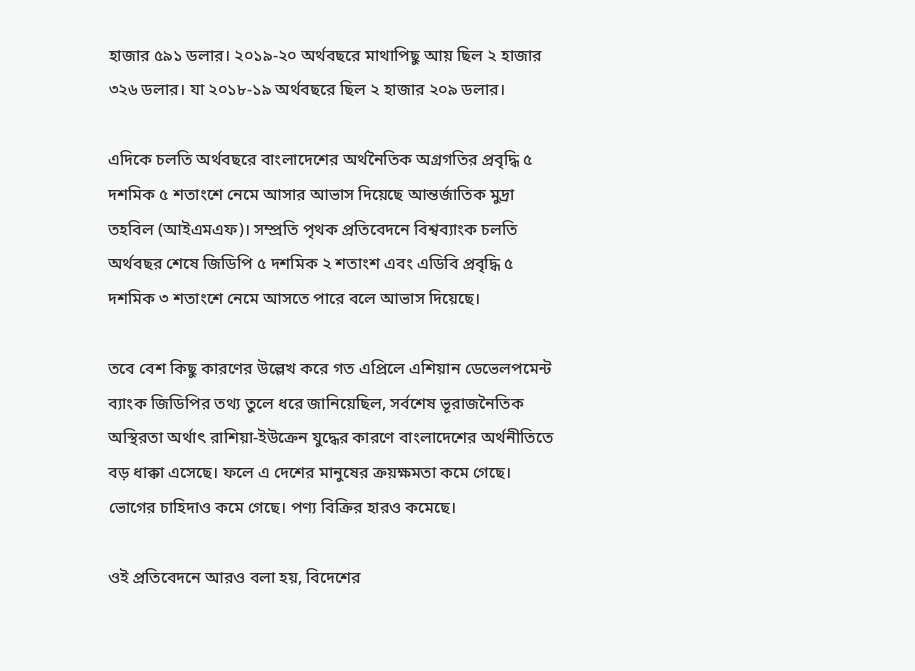হাজার ৫৯১ ডলার। ২০১৯-২০ অর্থবছরে মাথাপিছু আয় ছিল ২ হাজার ৩২৬ ডলার। যা ২০১৮-১৯ অর্থবছরে ছিল ২ হাজার ২০৯ ডলার।

এদিকে চলতি অর্থবছরে বাংলাদেশের অর্থনৈতিক অগ্রগতির প্রবৃদ্ধি ৫ দশমিক ৫ শতাংশে নেমে আসার আভাস দিয়েছে আন্তর্জাতিক মুদ্রা তহবিল (আইএমএফ)। সম্প্রতি পৃথক প্রতিবেদনে বিশ্বব্যাংক চলতি অর্থবছর শেষে জিডিপি ৫ দশমিক ২ শতাংশ এবং এডিবি প্রবৃদ্ধি ৫ দশমিক ৩ শতাংশে নেমে আসতে পারে বলে আভাস দিয়েছে।

তবে বেশ কিছু কারণের উল্লেখ করে গত এপ্রিলে এশিয়ান ডেভেলপমেন্ট ব্যাংক জিডিপির তথ্য তুলে ধরে জানিয়েছিল, সর্বশেষ ভূরাজনৈতিক অস্থিরতা অর্থাৎ রাশিয়া-ইউক্রেন যুদ্ধের কারণে বাংলাদেশের অর্থনীতিতে বড় ধাক্কা এসেছে। ফলে এ দেশের মানুষের ক্রয়ক্ষমতা কমে গেছে। ভোগের চাহিদাও কমে গেছে। পণ্য বিক্রির হারও কমেছে।

ওই প্রতিবেদনে আরও বলা হয়, বিদেশের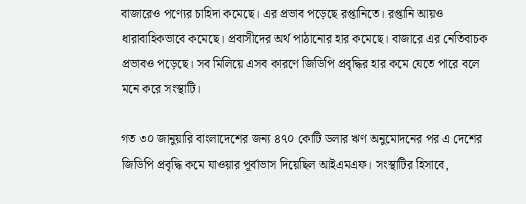বাজারেও পণ্যের চাহিদা কমেছে। এর প্রভাব পড়েছে রপ্তানিতে। রপ্তানি আয়ও ধারাবাহিকভাবে কমেছে। প্রবাসীদের অর্থ পাঠানোর হার কমেছে। বাজারে এর নেতিবাচক প্রভাবও পড়েছে। সব মিলিয়ে এসব কারণে জিডিপি প্রবৃদ্ধির হার কমে যেতে পারে বলে মনে করে সংস্থাটি।

গত ৩০ জানুয়ারি বাংলাদেশের জন্য ৪৭০ কোটি ডলার ঋণ অনুমোদনের পর এ দেশের জিডিপি প্রবৃদ্ধি কমে যাওয়ার পূর্বাভাস দিয়েছিল আইএমএফ। সংস্থাটির হিসাবে,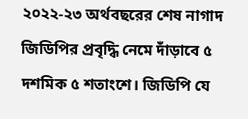২০২২-২৩ অর্থবছরের শেষ নাগাদ জিডিপির প্রবৃদ্ধি নেমে দাঁড়াবে ৫ দশমিক ৫ শতাংশে। জিডিপি যে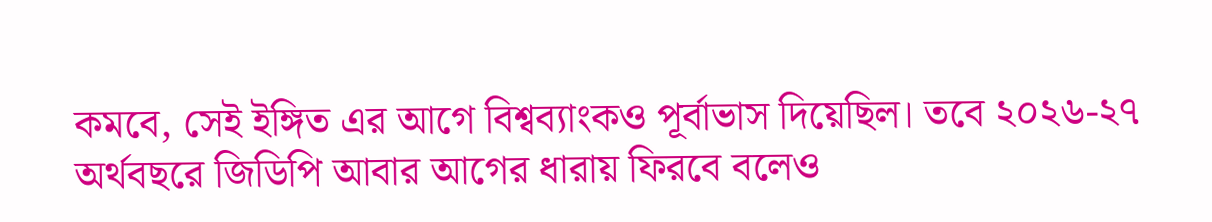কমবে, সেই ইঙ্গিত এর আগে বিশ্বব্যাংকও পূর্বাভাস দিয়েছিল। তবে ২০২৬-২৭ অর্থবছরে জিডিপি আবার আগের ধারায় ফিরবে বলেও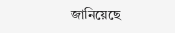জানিয়েছে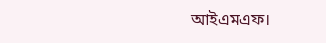আইএমএফ।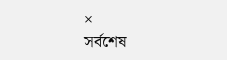×
সর্বশেষ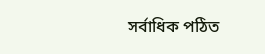সর্বাধিক পঠিত